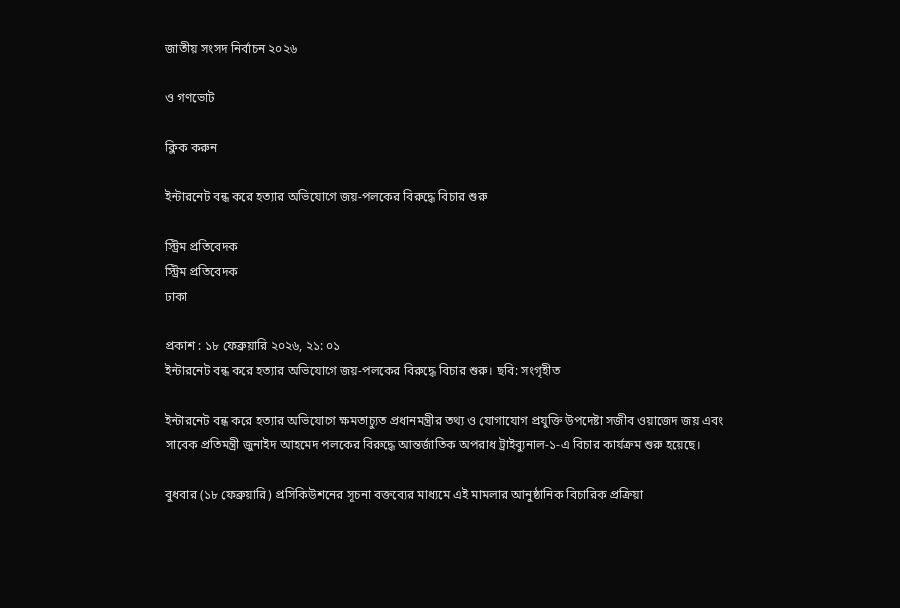জাতীয় সংসদ নির্বাচন ২০২৬

ও গণভোট

ক্লিক করুন

ইন্টারনেট বন্ধ করে হত্যার অভিযোগে জয়-পলকের বিরুদ্ধে বিচার শুরু

স্ট্রিম প্রতিবেদক
স্ট্রিম প্রতিবেদক
ঢাকা

প্রকাশ : ১৮ ফেব্রুয়ারি ২০২৬, ২১: ০১
ইন্টারনেট বন্ধ করে হত্যার অভিযোগে জয়-পলকের বিরুদ্ধে বিচার শুরু। ছবি: সংগৃহীত

ইন্টারনেট বন্ধ করে হত্যার অভিযোগে ক্ষমতাচ্যুত প্রধানমন্ত্রীর তথ্য ও যোগাযোগ প্রযুক্তি উপদেষ্টা সজীব ওয়াজেদ জয় এবং সাবেক প্রতিমন্ত্রী জুনাইদ আহমেদ পলকের বিরুদ্ধে আন্তর্জাতিক অপরাধ ট্রাইব্যুনাল-১-এ বিচার কার্যক্রম শুরু হয়েছে।

বুধবার (১৮ ফেব্রুয়ারি) প্রসিকিউশনের সূচনা বক্তব্যের মাধ্যমে এই মামলার আনুষ্ঠানিক বিচারিক প্রক্রিয়া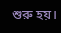শুরু হয়।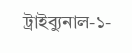ট্রাইব্যুনাল-১-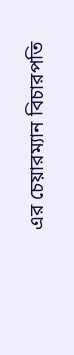এর চেয়ারম্যান বিচারপতি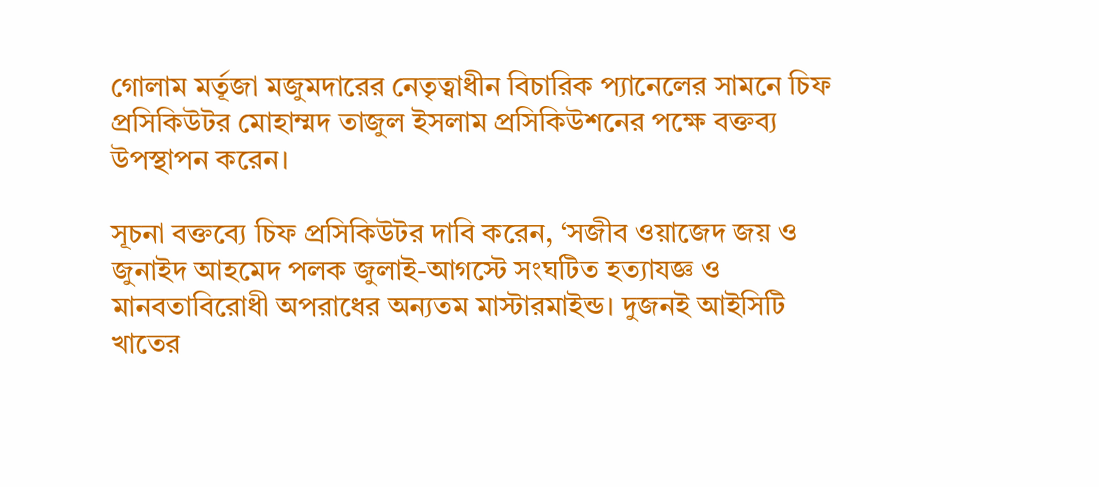গোলাম মর্তূজা মজুমদারের নেতৃত্বাধীন বিচারিক প্যানেলের সামনে চিফ প্রসিকিউটর মোহাম্মদ তাজুল ইসলাম প্রসিকিউশনের পক্ষে বক্তব্য উপস্থাপন করেন।

সূচনা বক্তব্যে চিফ প্রসিকিউটর দাবি করেন, ‘সজীব ওয়াজেদ জয় ও জুনাইদ আহমেদ পলক জুলাই-আগস্টে সংঘটিত হত্যাযজ্ঞ ও মানবতাবিরোধী অপরাধের অন্যতম মাস্টারমাইন্ড। দুজনই আইসিটি খাতের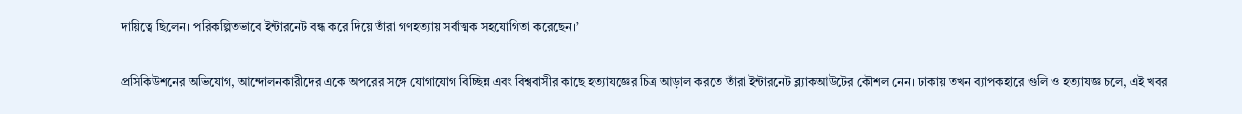দায়িত্বে ছিলেন। পরিকল্পিতভাবে ইন্টারনেট বন্ধ করে দিয়ে তাঁরা গণহত্যায় সর্বাত্মক সহযোগিতা করেছেন।’

প্রসিকিউশনের অভিযোগ, আন্দোলনকারীদের একে অপরের সঙ্গে যোগাযোগ বিচ্ছিন্ন এবং বিশ্ববাসীর কাছে হত্যাযজ্ঞের চিত্র আড়াল করতে তাঁরা ইন্টারনেট ব্ল্যাকআউটের কৌশল নেন। ঢাকায় তখন ব্যাপকহারে গুলি ও হত্যাযজ্ঞ চলে, এই খবর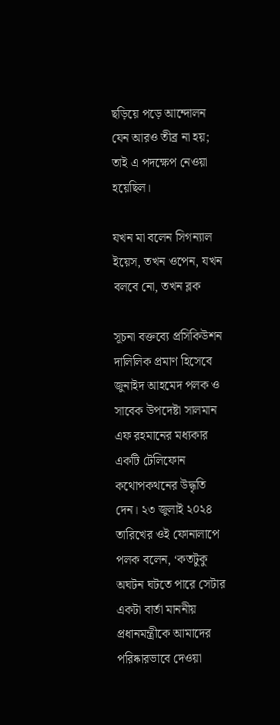ছড়িয়ে পড়ে আন্দোলন যেন আরও তীব্র না হয়; তাই এ পদক্ষেপ নেওয়া হয়েছিল।

যখন মা বলেন সিগন্যাল ইয়েস, তখন ওপেন, যখন বলবে নো, তখন ব্লক

সূচনা বক্তব্যে প্রসিকিউশন দালিলিক প্রমাণ হিসেবে জুনাইদ আহমেদ পলক ও সাবেক উপদেষ্টা সালমান এফ রহমানের মধ্যকার একটি টেলিফোন কথোপকথনের উদ্ধৃতি দেন। ২৩ জুলাই ২০২৪ তারিখের ওই ফোনালাপে পলক বলেন, ‘কতটুকু অঘটন ঘটতে পারে সেটার একটা বার্তা মাননীয় প্রধানমন্ত্রীকে আমাদের পরিষ্কারভাবে দেওয়া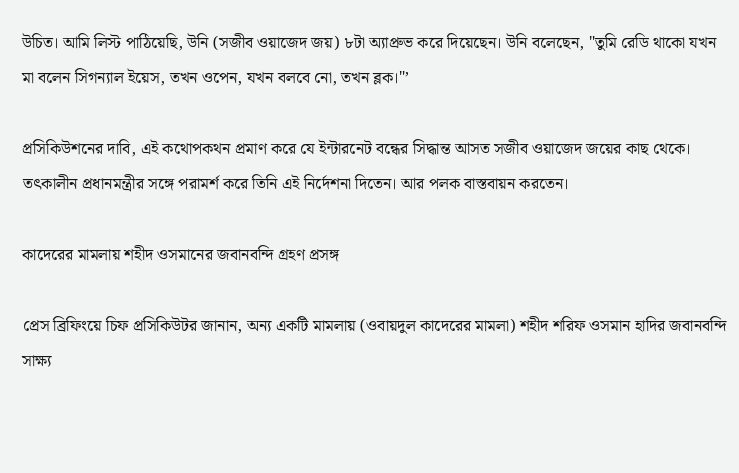উচিত। আমি লিস্ট পাঠিয়েছি, উনি (সজীব ওয়াজেদ জয়) ৮টা অ্যাপ্রুভ করে দিয়েছেন। উনি বলেছেন, "তুমি রেডি থাকো যখন মা বলেন সিগন্যাল ইয়েস, তখন ওপেন, যখন বলবে নো, তখন ব্লক।"’

প্রসিকিউশনের দাবি, এই কথোপকথন প্রমাণ করে যে ইন্টারনেট বন্ধের সিদ্ধান্ত আসত সজীব ওয়াজেদ জয়ের কাছ থেকে। তৎকালীন প্রধানমন্ত্রীর সঙ্গে পরামর্শ করে তিনি এই নির্দেশনা দিতেন। আর পলক বাস্তবায়ন করতেন।

কাদেরের মামলায় শহীদ ওসমানের জবানবন্দি গ্রহণ প্রসঙ্গ

প্রেস ব্রিফিংয়ে চিফ প্রসিকিউটর জানান, অন্য একটি মামলায় (ওবায়দুল কাদেরের মামলা) শহীদ শরিফ ওসমান হাদির জবানবন্দি সাক্ষ্য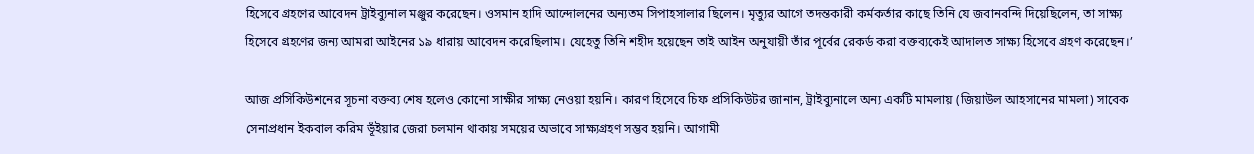হিসেবে গ্রহণের আবেদন ট্রাইব্যুনাল মঞ্জুর করেছেন। ওসমান হাদি আন্দোলনের অন্যতম সিপাহসালার ছিলেন। মৃত্যুর আগে তদন্তকারী কর্মকর্তার কাছে তিনি যে জবানবন্দি দিয়েছিলেন, তা সাক্ষ্য হিসেবে গ্রহণের জন্য আমরা আইনের ১৯ ধারায় আবেদন করেছিলাম। যেহেতু তিনি শহীদ হয়েছেন তাই আইন অনুযায়ী তাঁর পূর্বের রেকর্ড করা বক্তব্যকেই আদালত সাক্ষ্য হিসেবে গ্রহণ করেছেন।’

আজ প্রসিকিউশনের সূচনা বক্তব্য শেষ হলেও কোনো সাক্ষীর সাক্ষ্য নেওয়া হয়নি। কারণ হিসেবে চিফ প্রসিকিউটর জানান, ট্রাইব্যুনালে অন্য একটি মামলায় (জিয়াউল আহসানের মামলা) সাবেক সেনাপ্রধান ইকবাল করিম ভূঁইয়ার জেরা চলমান থাকায় সময়ের অভাবে সাক্ষ্যগ্রহণ সম্ভব হয়নি। আগামী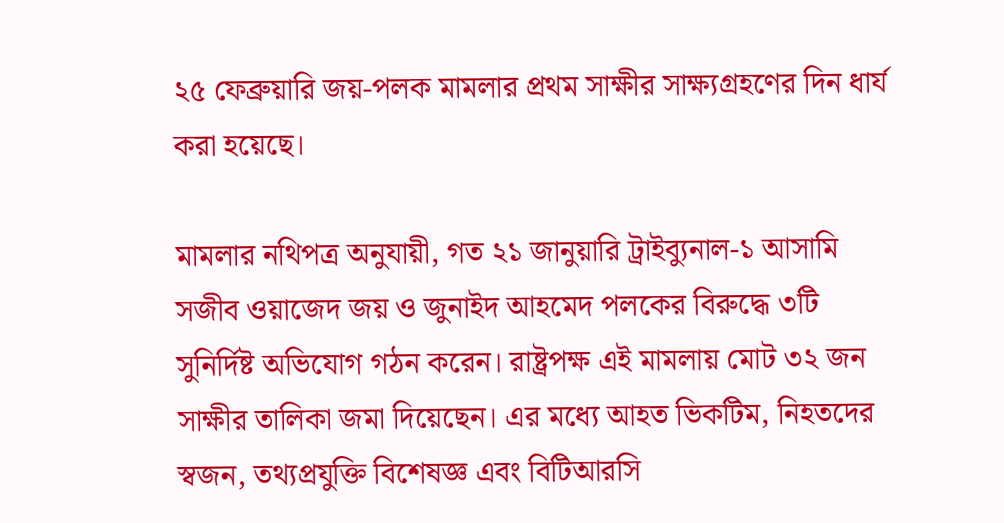২৫ ফেব্রুয়ারি জয়-পলক মামলার প্রথম সাক্ষীর সাক্ষ্যগ্রহণের দিন ধার্য করা হয়েছে।

মামলার নথিপত্র অনুযায়ী, গত ২১ জানুয়ারি ট্রাইব্যুনাল-১ আসামি সজীব ওয়াজেদ জয় ও জুনাইদ আহমেদ পলকের বিরুদ্ধে ৩টি সুনির্দিষ্ট অভিযোগ গঠন করেন। রাষ্ট্রপক্ষ এই মামলায় মোট ৩২ জন সাক্ষীর তালিকা জমা দিয়েছেন। এর মধ্যে আহত ভিকটিম, নিহতদের স্বজন, তথ্যপ্রযুক্তি বিশেষজ্ঞ এবং বিটিআরসি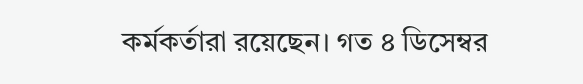কর্মকর্তারা রয়েছেন। গত ৪ ডিসেম্বর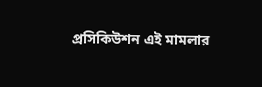প্রসিকিউশন এই মামলার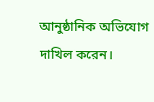আনুষ্ঠানিক অভিযোগ দাখিল করেন।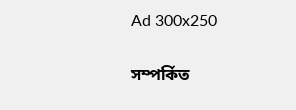Ad 300x250

সম্পর্কিত